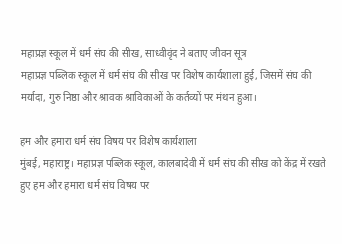महाप्रज्ञ स्कूल में धर्म संघ की सीख, साध्वीवृंद ने बताए जीवन सूत्र
महाप्रज्ञ पब्लिक स्कूल में धर्म संघ की सीख पर विशेष कार्यशाला हुई, जिसमें संघ की मर्यादा, गुरु निष्ठा और श्रावक श्राविकाओं के कर्तव्यों पर मंथन हुआ।

हम और हमारा धर्म संघ विषय पर विशेष कार्यशाला
मुंबई, महाराष्ट्र। महाप्रज्ञ पब्लिक स्कूल, कालबादेवी में धर्म संघ की सीख को केंद्र में रखते हुए हम और हमारा धर्म संघ विषय पर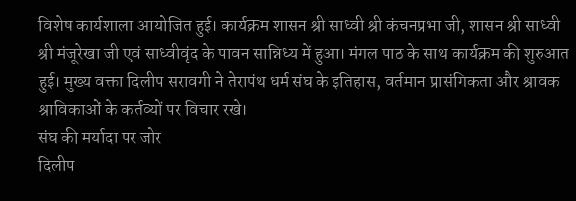विशेष कार्यशाला आयोजित हुई। कार्यक्रम शासन श्री साध्वी श्री कंचनप्रभा जी, शासन श्री साध्वी श्री मंजूरेखा जी एवं साध्वीवृंद के पावन सान्निध्य में हुआ। मंगल पाठ के साथ कार्यक्रम की शुरुआत हुई। मुख्य वक्ता दिलीप सरावगी ने तेरापंथ धर्म संघ के इतिहास, वर्तमान प्रासंगिकता और श्रावक श्राविकाओं के कर्तव्यों पर विचार रखे।
संघ की मर्यादा पर जोर
दिलीप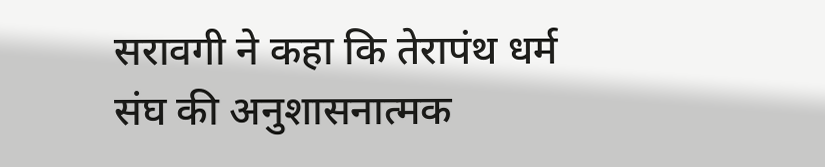सरावगी ने कहा कि तेरापंथ धर्म संघ की अनुशासनात्मक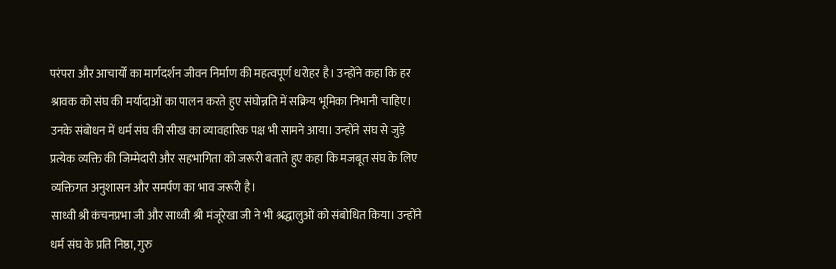परंपरा और आचार्यों का मार्गदर्शन जीवन निर्माण की महत्वपूर्ण धरोहर है। उन्होंने कहा कि हर श्रावक को संघ की मर्यादाओं का पालन करते हुए संघोन्नति में सक्रिय भूमिका निभानी चाहिए। उनके संबोधन में धर्म संघ की सीख का व्यावहारिक पक्ष भी सामने आया। उन्होंने संघ से जुड़े प्रत्येक व्यक्ति की जिम्मेदारी और सहभागिता को जरूरी बताते हुए कहा कि मजबूत संघ के लिए व्यक्तिगत अनुशासन और समर्पण का भाव जरूरी है।
साध्वी श्री कंचनप्रभा जी और साध्वी श्री मंजूरेखा जी ने भी श्रद्धालुओं को संबोधित किया। उन्होंने धर्म संघ के प्रति निष्ठा, गुरु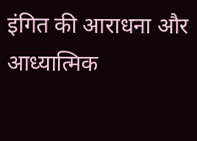इंगित की आराधना और आध्यात्मिक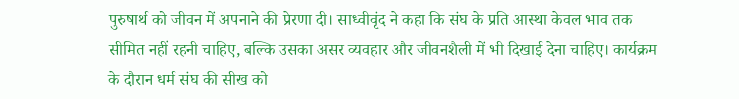पुरुषार्थ को जीवन में अपनाने की प्रेरणा दी। साध्वीवृंद ने कहा कि संघ के प्रति आस्था केवल भाव तक सीमित नहीं रहनी चाहिए, बल्कि उसका असर व्यवहार और जीवनशैली में भी दिखाई देना चाहिए। कार्यक्रम के दौरान धर्म संघ की सीख को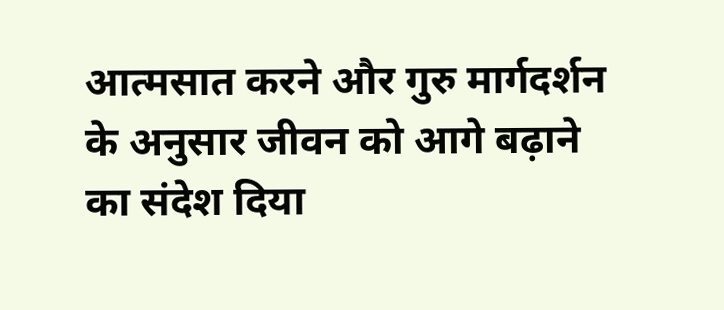आत्मसात करने और गुरु मार्गदर्शन के अनुसार जीवन को आगे बढ़ाने का संदेश दिया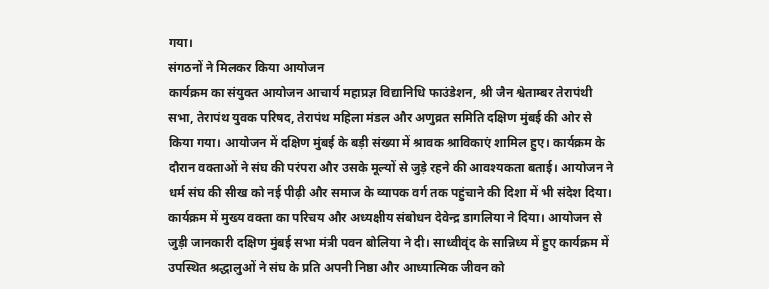गया।
संगठनों ने मिलकर किया आयोजन
कार्यक्रम का संयुक्त आयोजन आचार्य महाप्रज्ञ विद्यानिधि फाउंडेशन, श्री जैन श्वेताम्बर तेरापंथी सभा, तेरापंथ युवक परिषद, तेरापंथ महिला मंडल और अणुव्रत समिति दक्षिण मुंबई की ओर से किया गया। आयोजन में दक्षिण मुंबई के बड़ी संख्या में श्रावक श्राविकाएं शामिल हुए। कार्यक्रम के दौरान वक्ताओं ने संघ की परंपरा और उसके मूल्यों से जुड़े रहने की आवश्यकता बताई। आयोजन ने धर्म संघ की सीख को नई पीढ़ी और समाज के व्यापक वर्ग तक पहुंचाने की दिशा में भी संदेश दिया।
कार्यक्रम में मुख्य वक्ता का परिचय और अध्यक्षीय संबोधन देवेन्द्र डागलिया ने दिया। आयोजन से जुड़ी जानकारी दक्षिण मुंबई सभा मंत्री पवन बोलिया ने दी। साध्वीवृंद के सान्निध्य में हुए कार्यक्रम में उपस्थित श्रद्धालुओं ने संघ के प्रति अपनी निष्ठा और आध्यात्मिक जीवन को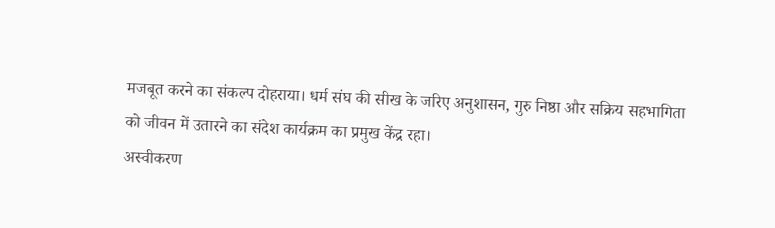मजबूत करने का संकल्प दोहराया। धर्म संघ की सीख के जरिए अनुशासन, गुरु निष्ठा और सक्रिय सहभागिता को जीवन में उतारने का संदेश कार्यक्रम का प्रमुख केंद्र रहा।
अस्वीकरण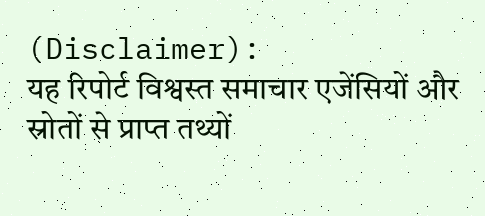(Disclaimer):
यह रिपोर्ट विश्वस्त समाचार एजेंसियों और स्रोतों से प्राप्त तथ्यों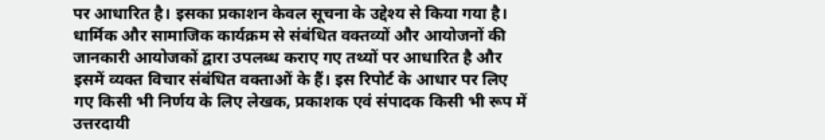पर आधारित है। इसका प्रकाशन केवल सूचना के उद्देश्य से किया गया है। धार्मिक और सामाजिक कार्यक्रम से संबंधित वक्तव्यों और आयोजनों की जानकारी आयोजकों द्वारा उपलब्ध कराए गए तथ्यों पर आधारित है और इसमें व्यक्त विचार संबंधित वक्ताओं के हैं। इस रिपोर्ट के आधार पर लिए गए किसी भी निर्णय के लिए लेखक, प्रकाशक एवं संपादक किसी भी रूप में उत्तरदायी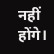नहीं होंगे।